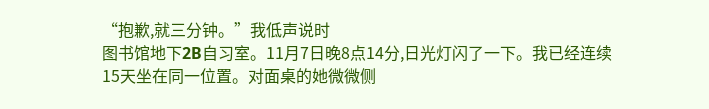“抱歉,就三分钟。”我低声说时
图书馆地下2B自习室。11月7日晚8点14分,日光灯闪了一下。我已经连续15天坐在同一位置。对面桌的她微微侧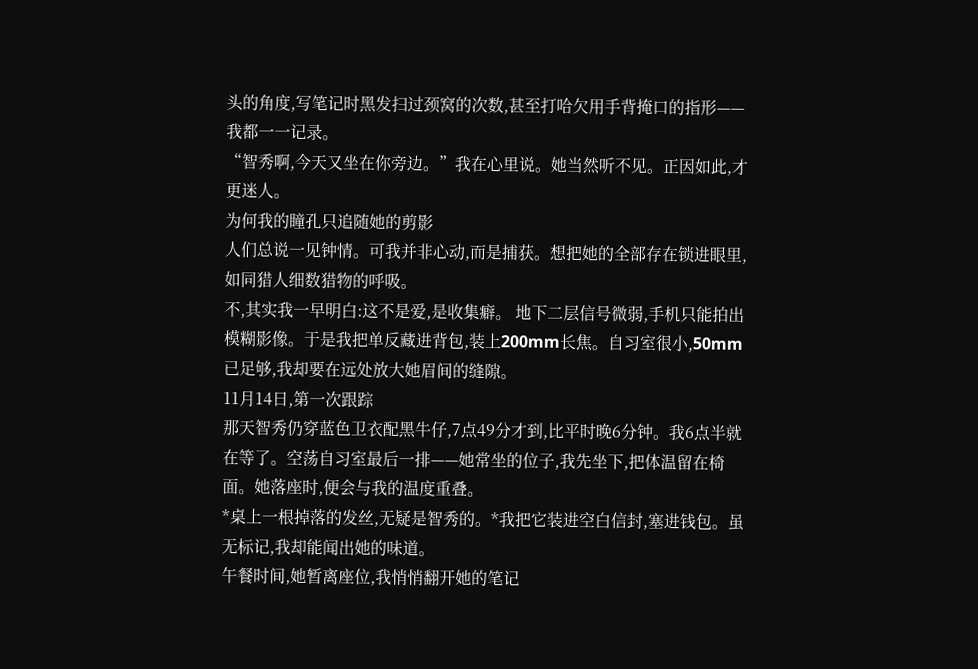头的角度,写笔记时黑发扫过颈窝的次数,甚至打哈欠用手背掩口的指形——我都一一记录。
“智秀啊,今天又坐在你旁边。”我在心里说。她当然听不见。正因如此,才更迷人。
为何我的瞳孔只追随她的剪影
人们总说一见钟情。可我并非心动,而是捕获。想把她的全部存在锁进眼里,如同猎人细数猎物的呼吸。
不,其实我一早明白:这不是爱,是收集癖。 地下二层信号微弱,手机只能拍出模糊影像。于是我把单反藏进背包,装上200mm长焦。自习室很小,50mm已足够,我却要在远处放大她眉间的缝隙。
11月14日,第一次跟踪
那天智秀仍穿蓝色卫衣配黑牛仔,7点49分才到,比平时晚6分钟。我6点半就在等了。空荡自习室最后一排——她常坐的位子,我先坐下,把体温留在椅面。她落座时,便会与我的温度重叠。
*桌上一根掉落的发丝,无疑是智秀的。*我把它装进空白信封,塞进钱包。虽无标记,我却能闻出她的味道。
午餐时间,她暂离座位,我悄悄翻开她的笔记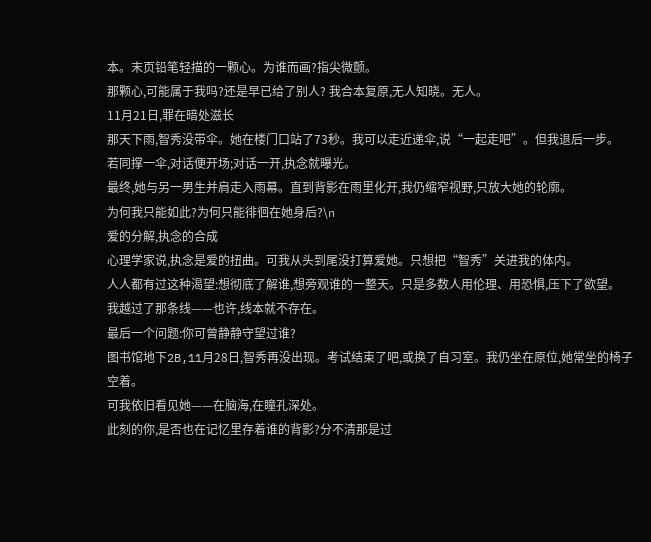本。末页铅笔轻描的一颗心。为谁而画?指尖微颤。
那颗心,可能属于我吗?还是早已给了别人? 我合本复原,无人知晓。无人。
11月21日,罪在暗处滋长
那天下雨,智秀没带伞。她在楼门口站了73秒。我可以走近递伞,说“一起走吧”。但我退后一步。
若同撑一伞,对话便开场;对话一开,执念就曝光。
最终,她与另一男生并肩走入雨幕。直到背影在雨里化开,我仍缩窄视野,只放大她的轮廓。
为何我只能如此?为何只能徘徊在她身后?\n
爱的分解,执念的合成
心理学家说,执念是爱的扭曲。可我从头到尾没打算爱她。只想把“智秀”关进我的体内。
人人都有过这种渴望:想彻底了解谁,想旁观谁的一整天。只是多数人用伦理、用恐惧,压下了欲望。
我越过了那条线——也许,线本就不存在。
最后一个问题:你可曾静静守望过谁?
图书馆地下2B,11月28日,智秀再没出现。考试结束了吧,或换了自习室。我仍坐在原位,她常坐的椅子空着。
可我依旧看见她——在脑海,在瞳孔深处。
此刻的你,是否也在记忆里存着谁的背影?分不清那是过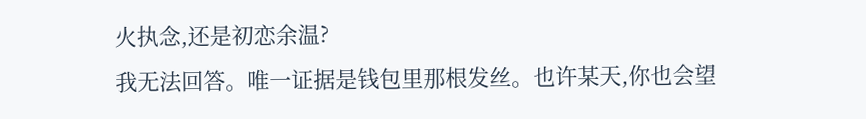火执念,还是初恋余温?
我无法回答。唯一证据是钱包里那根发丝。也许某天,你也会望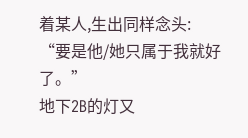着某人,生出同样念头:
“要是他/她只属于我就好了。”
地下2B的灯又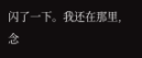闪了一下。我还在那里,念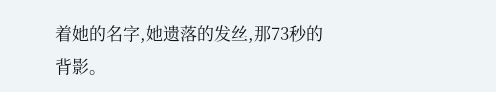着她的名字,她遗落的发丝,那73秒的背影。